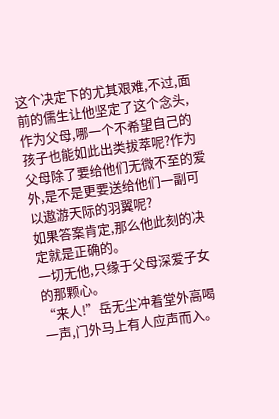这个决定下的尤其艰难,不过,面前的儒生让他坚定了这个念头,作为父母,哪一个不希望自己的孩子也能如此出类拔萃呢?作为父母除了要给他们无微不至的爱外,是不是更要送给他们一副可以遨游天际的羽翼呢?
如果答案肯定,那么他此刻的决定就是正确的。
一切无他,只缘于父母深爱子女的那颗心。
“来人!”岳无尘冲着堂外高喝一声,门外马上有人应声而入。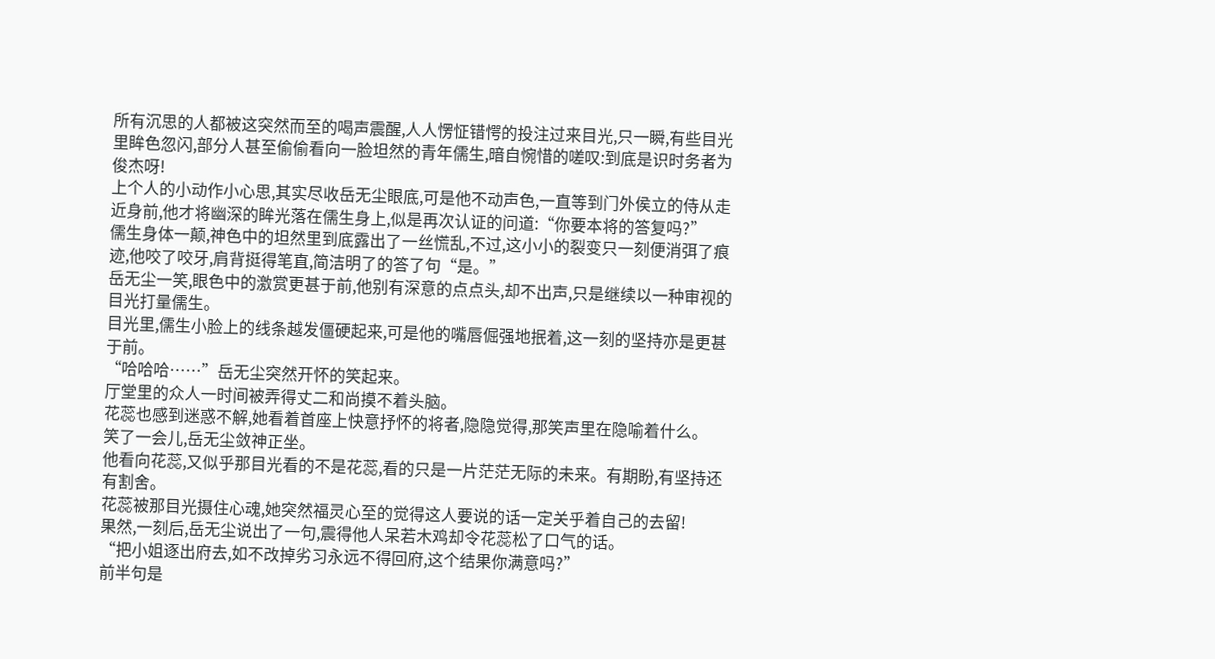所有沉思的人都被这突然而至的喝声震醒,人人愣怔错愕的投注过来目光,只一瞬,有些目光里眸色忽闪,部分人甚至偷偷看向一脸坦然的青年儒生,暗自惋惜的嗟叹:到底是识时务者为俊杰呀!
上个人的小动作小心思,其实尽收岳无尘眼底,可是他不动声色,一直等到门外侯立的侍从走近身前,他才将幽深的眸光落在儒生身上,似是再次认证的问道:“你要本将的答复吗?”
儒生身体一颠,神色中的坦然里到底露出了一丝慌乱,不过,这小小的裂变只一刻便消弭了痕迹,他咬了咬牙,肩背挺得笔直,简洁明了的答了句“是。”
岳无尘一笑,眼色中的激赏更甚于前,他别有深意的点点头,却不出声,只是继续以一种审视的目光打量儒生。
目光里,儒生小脸上的线条越发僵硬起来,可是他的嘴唇倔强地抿着,这一刻的坚持亦是更甚于前。
“哈哈哈……”岳无尘突然开怀的笑起来。
厅堂里的众人一时间被弄得丈二和尚摸不着头脑。
花蕊也感到迷惑不解,她看着首座上快意抒怀的将者,隐隐觉得,那笑声里在隐喻着什么。
笑了一会儿,岳无尘敛神正坐。
他看向花蕊,又似乎那目光看的不是花蕊,看的只是一片茫茫无际的未来。有期盼,有坚持还有割舍。
花蕊被那目光摄住心魂,她突然福灵心至的觉得这人要说的话一定关乎着自己的去留!
果然,一刻后,岳无尘说出了一句,震得他人呆若木鸡却令花蕊松了口气的话。
“把小姐逐出府去,如不改掉劣习永远不得回府,这个结果你满意吗?”
前半句是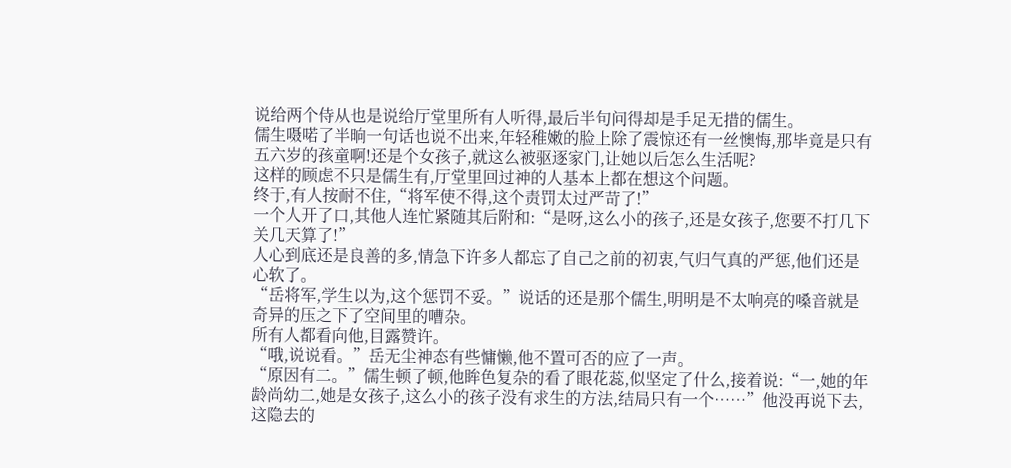说给两个侍从也是说给厅堂里所有人听得,最后半句问得却是手足无措的儒生。
儒生嗫喏了半晌一句话也说不出来,年轻稚嫩的脸上除了震惊还有一丝懊悔,那毕竟是只有五六岁的孩童啊!还是个女孩子,就这么被驱逐家门,让她以后怎么生活呢?
这样的顾虑不只是儒生有,厅堂里回过神的人基本上都在想这个问题。
终于,有人按耐不住,“将军使不得,这个责罚太过严苛了!”
一个人开了口,其他人连忙紧随其后附和:“是呀,这么小的孩子,还是女孩子,您要不打几下关几天算了!”
人心到底还是良善的多,情急下许多人都忘了自己之前的初衷,气归气真的严惩,他们还是心软了。
“岳将军,学生以为,这个惩罚不妥。”说话的还是那个儒生,明明是不太响亮的嗓音就是奇异的压之下了空间里的嘈杂。
所有人都看向他,目露赞许。
“哦,说说看。”岳无尘神态有些慵懒,他不置可否的应了一声。
“原因有二。”儒生顿了顿,他眸色复杂的看了眼花蕊,似坚定了什么,接着说:“一,她的年龄尚幼二,她是女孩子,这么小的孩子没有求生的方法,结局只有一个……”他没再说下去,这隐去的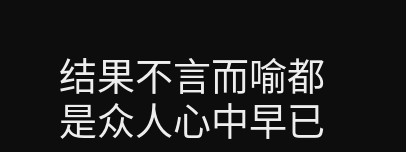结果不言而喻都是众人心中早已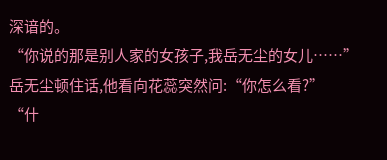深谙的。
“你说的那是别人家的女孩子,我岳无尘的女儿……”岳无尘顿住话,他看向花蕊突然问:“你怎么看?”
“什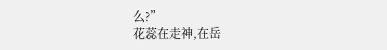么?”
花蕊在走神,在岳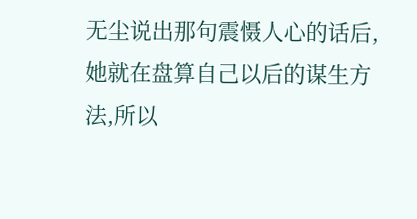无尘说出那句震慑人心的话后,她就在盘算自己以后的谋生方法,所以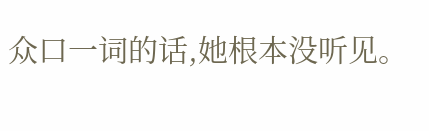众口一词的话,她根本没听见。